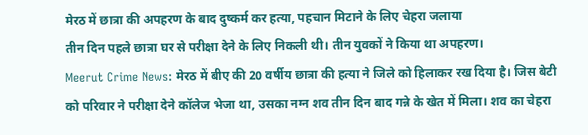मेरठ में छात्रा की अपहरण के बाद दुष्कर्म कर हत्या, पहचान मिटाने के लिए चेहरा जलाया
तीन दिन पहले छात्रा घर से परीक्षा देने के लिए निकली थी। तीन युवकों ने किया था अपहरण।
Meerut Crime News: मेरठ में बीए की 20 वर्षीय छात्रा की हत्या ने जिले को हिलाकर रख दिया है। जिस बेटी को परिवार ने परीक्षा देने कॉलेज भेजा था, उसका नग्न शव तीन दिन बाद गन्ने के खेत में मिला। शव का चेहरा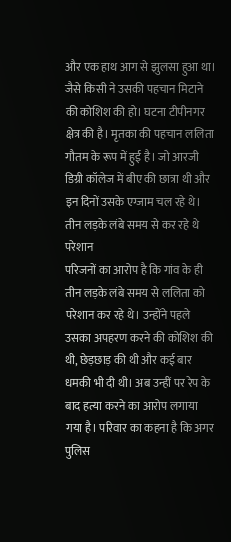और एक हाथ आग से झुलसा हुआ था। जैसे किसी ने उसकी पहचान मिटाने की कोशिश की हो। घटना टीपीनगर क्षेत्र की है। मृतका की पहचान ललिता गौतम के रूप में हुई है। जो आरजी डिग्री कॉलेज में बीए की छात्रा थी और इन दिनों उसके एग्जाम चल रहे थे।
तीन लड़के लंबे समय से कर रहे थे परेशान
परिजनों का आरोप है कि गांव के ही तीन लड़के लंबे समय से ललिता को परेशान कर रहे थे। उन्होंने पहले उसका अपहरण करने की कोशिश की थी, छेड़छाड़ की थी और कई बार धमकी भी दी थी। अब उन्हीं पर रेप के बाद हत्या करने का आरोप लगाया गया है। परिवार का कहना है कि अगर पुलिस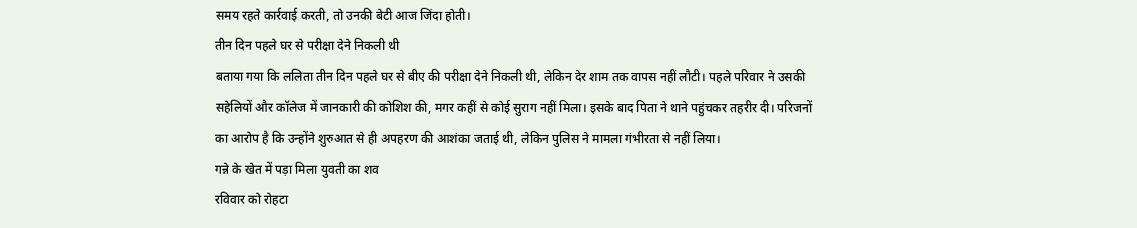समय रहते कार्रवाई करती, तो उनकी बेटी आज जिंदा होती।
तीन दिन पहले घर से परीक्षा देने निकली थी
बताया गया कि ललिता तीन दिन पहले घर से बीए की परीक्षा देने निकली थी, लेकिन देर शाम तक वापस नहीं लौटी। पहले परिवार ने उसकी सहेलियों और कॉलेज में जानकारी की कोशिश की, मगर कहीं से कोई सुराग नहीं मिला। इसके बाद पिता ने थाने पहुंचकर तहरीर दी। परिजनों का आरोप है कि उन्होंने शुरुआत से ही अपहरण की आशंका जताई थी, लेकिन पुलिस ने मामला गंभीरता से नहीं लिया।
गन्ने के खेत में पड़ा मिला युवती का शव
रविवार को रोहटा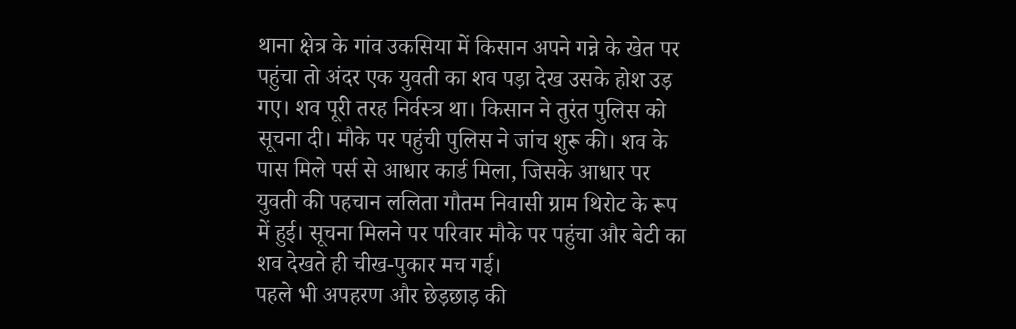थाना क्षेत्र के गांव उकसिया में किसान अपने गन्ने के खेत पर पहुंचा तो अंदर एक युवती का शव पड़ा देख उसके होश उड़ गए। शव पूरी तरह निर्वस्त्र था। किसान ने तुरंत पुलिस को सूचना दी। मौके पर पहुंची पुलिस ने जांच शुरू की। शव के पास मिले पर्स से आधार कार्ड मिला, जिसके आधार पर युवती की पहचान ललिता गौतम निवासी ग्राम थिरोट के रूप में हुई। सूचना मिलने पर परिवार मौके पर पहुंचा और बेटी का शव देखते ही चीख-पुकार मच गई।
पहले भी अपहरण और छेड़छाड़ की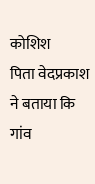कोशिश
पिता वेदप्रकाश ने बताया कि गांव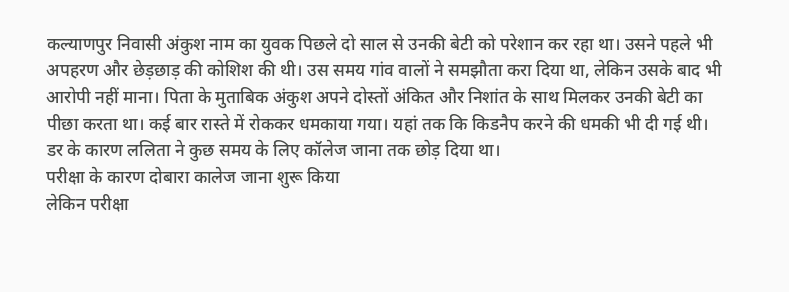कल्याणपुर निवासी अंकुश नाम का युवक पिछले दो साल से उनकी बेटी को परेशान कर रहा था। उसने पहले भी अपहरण और छेड़छाड़ की कोशिश की थी। उस समय गांव वालों ने समझौता करा दिया था, लेकिन उसके बाद भी आरोपी नहीं माना। पिता के मुताबिक अंकुश अपने दोस्तों अंकित और निशांत के साथ मिलकर उनकी बेटी का पीछा करता था। कई बार रास्ते में रोककर धमकाया गया। यहां तक कि किडनैप करने की धमकी भी दी गई थी। डर के कारण ललिता ने कुछ समय के लिए कॉलेज जाना तक छोड़ दिया था।
परीक्षा के कारण दोबारा कालेज जाना शुरू किया
लेकिन परीक्षा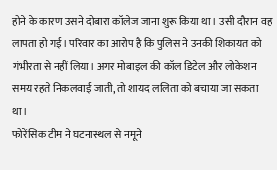होने के कारण उसने दोबारा कॉलेज जाना शुरू किया था। उसी दौरान वह लापता हो गई। परिवार का आरोप है कि पुलिस ने उनकी शिकायत को गंभीरता से नहीं लिया। अगर मोबाइल की कॉल डिटेल और लोकेशन समय रहते निकलवाई जाती, तो शायद ललिता को बचाया जा सकता था।
फोरेंसिक टीम ने घटनास्थल से नमूने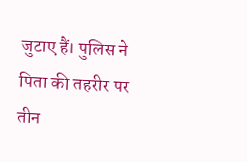जुटाए हैं। पुलिस ने पिता की तहरीर पर तीन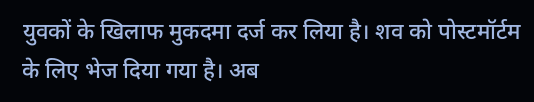युवकों के खिलाफ मुकदमा दर्ज कर लिया है। शव को पोस्टमॉर्टम के लिए भेज दिया गया है। अब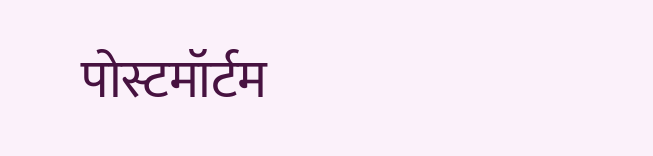पोस्टमॉर्टम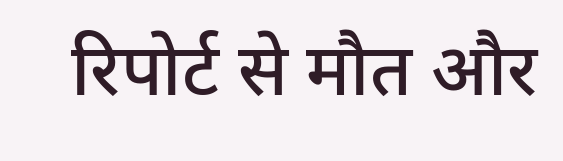रिपोर्ट से मौत और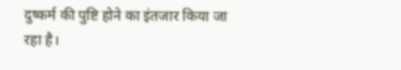दुष्कर्म की पुष्टि होने का इंतजार किया जा रहा है।